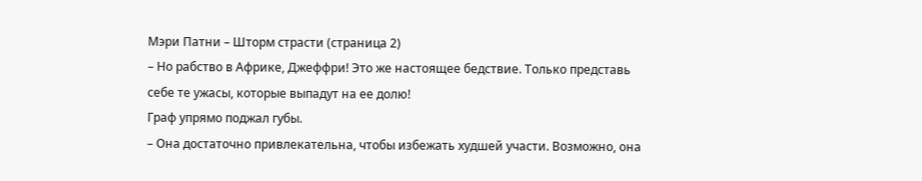Мэри Патни – Шторм страсти (страница 2)
– Но рабство в Африке, Джеффри! Это же настоящее бедствие. Только представь себе те ужасы, которые выпадут на ее долю!
Граф упрямо поджал губы.
– Она достаточно привлекательна, чтобы избежать худшей участи. Возможно, она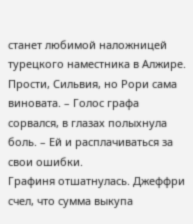станет любимой наложницей турецкого наместника в Алжире. Прости, Сильвия, но Рори сама виновата. – Голос графа сорвался, в глазах полыхнула боль. – Ей и расплачиваться за свои ошибки.
Графиня отшатнулась. Джеффри счел, что сумма выкупа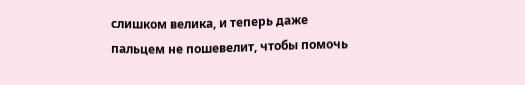слишком велика, и теперь даже пальцем не пошевелит, чтобы помочь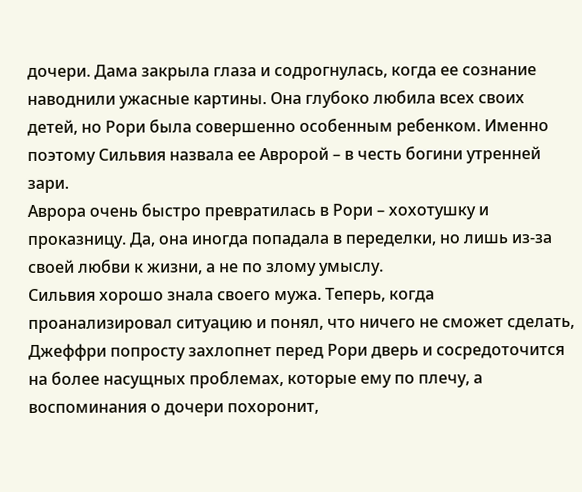дочери. Дама закрыла глаза и содрогнулась, когда ее сознание наводнили ужасные картины. Она глубоко любила всех своих детей, но Рори была совершенно особенным ребенком. Именно поэтому Сильвия назвала ее Авророй – в честь богини утренней зари.
Аврора очень быстро превратилась в Рори – хохотушку и проказницу. Да, она иногда попадала в переделки, но лишь из-за своей любви к жизни, а не по злому умыслу.
Сильвия хорошо знала своего мужа. Теперь, когда проанализировал ситуацию и понял, что ничего не сможет сделать, Джеффри попросту захлопнет перед Рори дверь и сосредоточится на более насущных проблемах, которые ему по плечу, а воспоминания о дочери похоронит,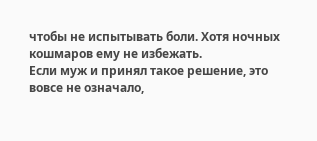чтобы не испытывать боли. Хотя ночных кошмаров ему не избежать.
Если муж и принял такое решение, это вовсе не означало,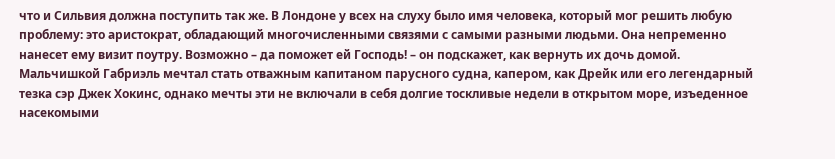что и Сильвия должна поступить так же. В Лондоне у всех на слуху было имя человека, который мог решить любую проблему: это аристократ, обладающий многочисленными связями с самыми разными людьми. Она непременно нанесет ему визит поутру. Возможно – да поможет ей Господь! – он подскажет, как вернуть их дочь домой.
Мальчишкой Габриэль мечтал стать отважным капитаном парусного судна, капером, как Дрейк или его легендарный тезка сэр Джек Хокинс, однако мечты эти не включали в себя долгие тоскливые недели в открытом море, изъеденное насекомыми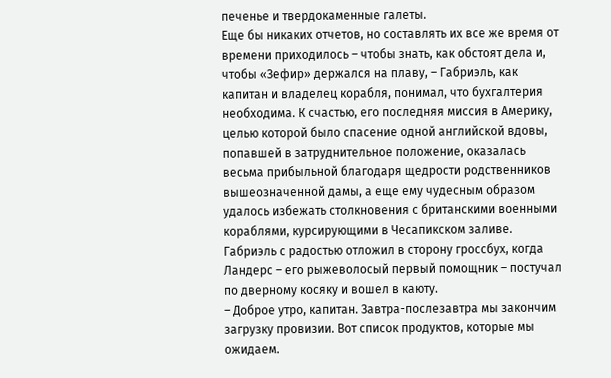печенье и твердокаменные галеты.
Еще бы никаких отчетов, но составлять их все же время от времени приходилось – чтобы знать, как обстоят дела и, чтобы «Зефир» держался на плаву, – Габриэль, как капитан и владелец корабля, понимал, что бухгалтерия необходима. К счастью, его последняя миссия в Америку, целью которой было спасение одной английской вдовы, попавшей в затруднительное положение, оказалась весьма прибыльной благодаря щедрости родственников вышеозначенной дамы, а еще ему чудесным образом удалось избежать столкновения с британскими военными кораблями, курсирующими в Чесапикском заливе.
Габриэль с радостью отложил в сторону гроссбух, когда Ландерс – его рыжеволосый первый помощник – постучал по дверному косяку и вошел в каюту.
– Доброе утро, капитан. Завтра-послезавтра мы закончим загрузку провизии. Вот список продуктов, которые мы ожидаем.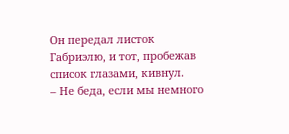Он передал листок Габриэлю, и тот, пробежав список глазами, кивнул.
– Не беда, если мы немного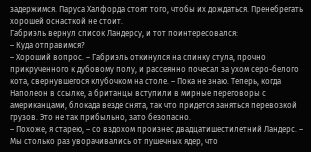задержимся. Паруса Халфорда стоят того, чтобы их дождаться. Пренебрегать хорошей оснасткой не стоит.
Габриэль вернул список Ландерсу, и тот поинтересовался:
– Куда отправимся?
– Хороший вопрос. – Габриэль откинулся на спинку стула, прочно прикрученного к дубовому полу, и рассеянно почесал за ухом серо-белого кота, свернувшегося клубочком на столе. – Пока не знаю. Теперь, когда Наполеон в ссылке, а британцы вступили в мирные переговоры с американцами, блокада везде снята, так что придется заняться перевозкой грузов. Это не так прибыльно, зато безопасно.
– Похоже, я старею, – со вздохом произнес двадцатишестилетний Ландерс. – Мы столько раз уворачивались от пушечных ядер, что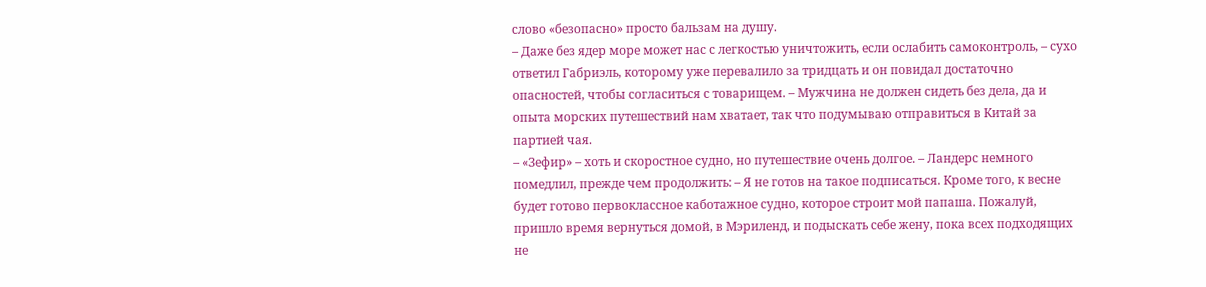слово «безопасно» просто бальзам на душу.
– Даже без ядер море может нас с легкостью уничтожить, если ослабить самоконтроль, – сухо ответил Габриэль, которому уже перевалило за тридцать и он повидал достаточно опасностей, чтобы согласиться с товарищем. – Мужчина не должен сидеть без дела, да и опыта морских путешествий нам хватает, так что подумываю отправиться в Китай за партией чая.
– «Зефир» – хоть и скоростное судно, но путешествие очень долгое. – Ландерс немного помедлил, прежде чем продолжить: – Я не готов на такое подписаться. Кроме того, к весне будет готово первоклассное каботажное судно, которое строит мой папаша. Пожалуй, пришло время вернуться домой, в Мэриленд, и подыскать себе жену, пока всех подходящих не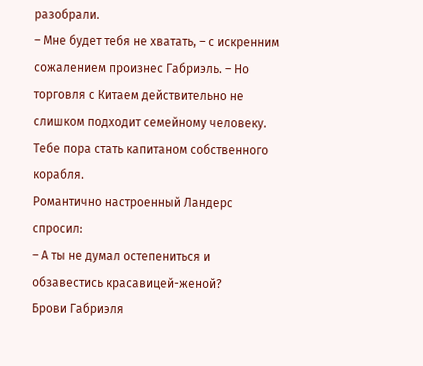разобрали.
– Мне будет тебя не хватать, – с искренним сожалением произнес Габриэль. – Но торговля с Китаем действительно не слишком подходит семейному человеку. Тебе пора стать капитаном собственного корабля.
Романтично настроенный Ландерс спросил:
– А ты не думал остепениться и обзавестись красавицей-женой?
Брови Габриэля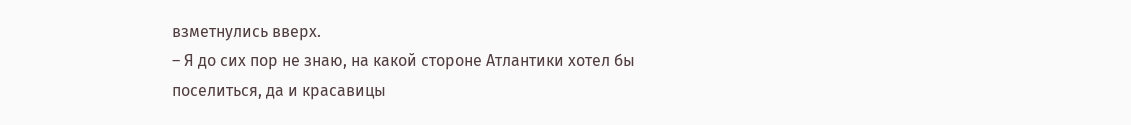взметнулись вверх.
– Я до сих пор не знаю, на какой стороне Атлантики хотел бы поселиться, да и красавицы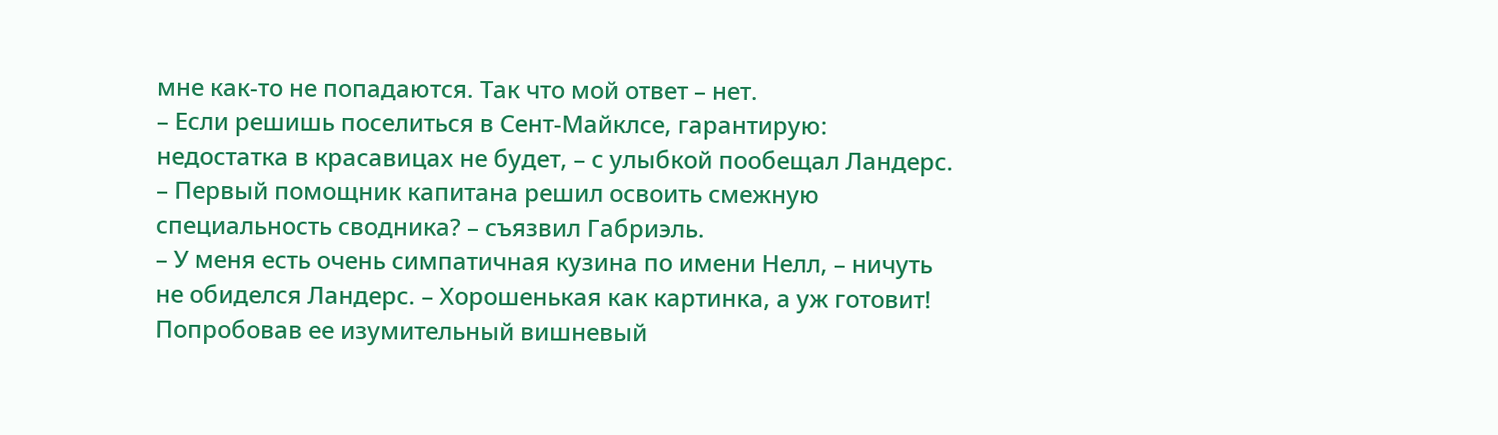мне как-то не попадаются. Так что мой ответ – нет.
– Если решишь поселиться в Сент-Майклсе, гарантирую: недостатка в красавицах не будет, – с улыбкой пообещал Ландерс.
– Первый помощник капитана решил освоить смежную специальность сводника? – съязвил Габриэль.
– У меня есть очень симпатичная кузина по имени Нелл, – ничуть не обиделся Ландерс. – Хорошенькая как картинка, а уж готовит! Попробовав ее изумительный вишневый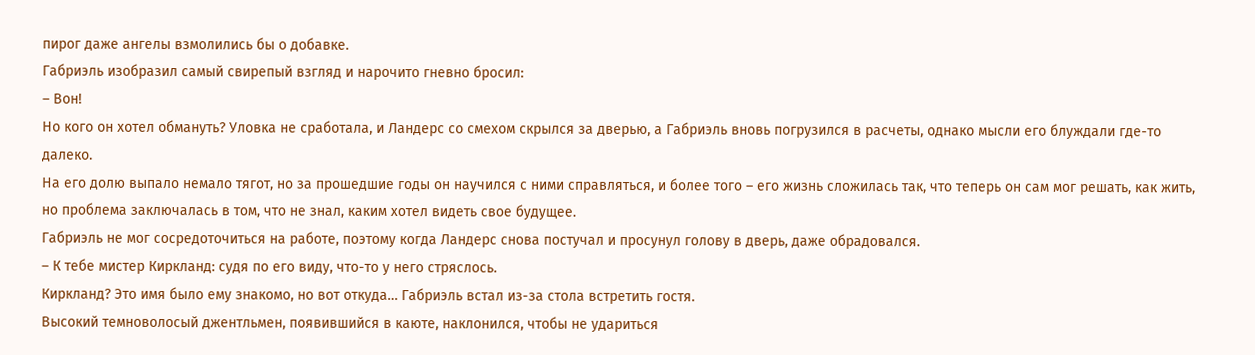пирог даже ангелы взмолились бы о добавке.
Габриэль изобразил самый свирепый взгляд и нарочито гневно бросил:
– Вон!
Но кого он хотел обмануть? Уловка не сработала, и Ландерс со смехом скрылся за дверью, а Габриэль вновь погрузился в расчеты, однако мысли его блуждали где-то далеко.
На его долю выпало немало тягот, но за прошедшие годы он научился с ними справляться, и более того – его жизнь сложилась так, что теперь он сам мог решать, как жить, но проблема заключалась в том, что не знал, каким хотел видеть свое будущее.
Габриэль не мог сосредоточиться на работе, поэтому когда Ландерс снова постучал и просунул голову в дверь, даже обрадовался.
– К тебе мистер Киркланд: судя по его виду, что-то у него стряслось.
Киркланд? Это имя было ему знакомо, но вот откуда… Габриэль встал из-за стола встретить гостя.
Высокий темноволосый джентльмен, появившийся в каюте, наклонился, чтобы не удариться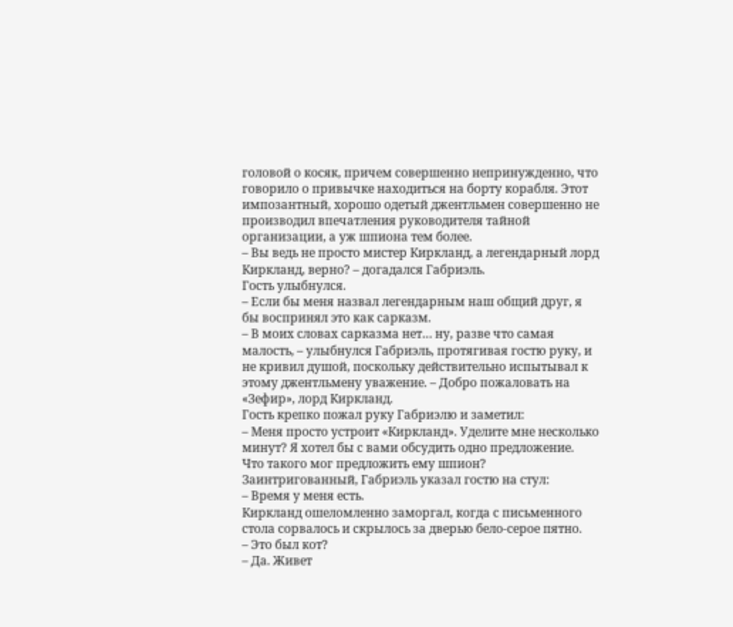головой о косяк, причем совершенно непринужденно, что говорило о привычке находиться на борту корабля. Этот импозантный, хорошо одетый джентльмен совершенно не производил впечатления руководителя тайной организации, а уж шпиона тем более.
– Вы ведь не просто мистер Киркланд, а легендарный лорд Киркланд, верно? – догадался Габриэль.
Гость улыбнулся.
– Если бы меня назвал легендарным наш общий друг, я бы воспринял это как сарказм.
– В моих словах сарказма нет… ну, разве что самая малость, – улыбнулся Габриэль, протягивая гостю руку, и не кривил душой, поскольку действительно испытывал к этому джентльмену уважение. – Добро пожаловать на «Зефир», лорд Киркланд.
Гость крепко пожал руку Габриэлю и заметил:
– Меня просто устроит «Киркланд». Уделите мне несколько минут? Я хотел бы с вами обсудить одно предложение.
Что такого мог предложить ему шпион? Заинтригованный, Габриэль указал гостю на стул:
– Время у меня есть.
Киркланд ошеломленно заморгал, когда с письменного стола сорвалось и скрылось за дверью бело-серое пятно.
– Это был кот?
– Да. Живет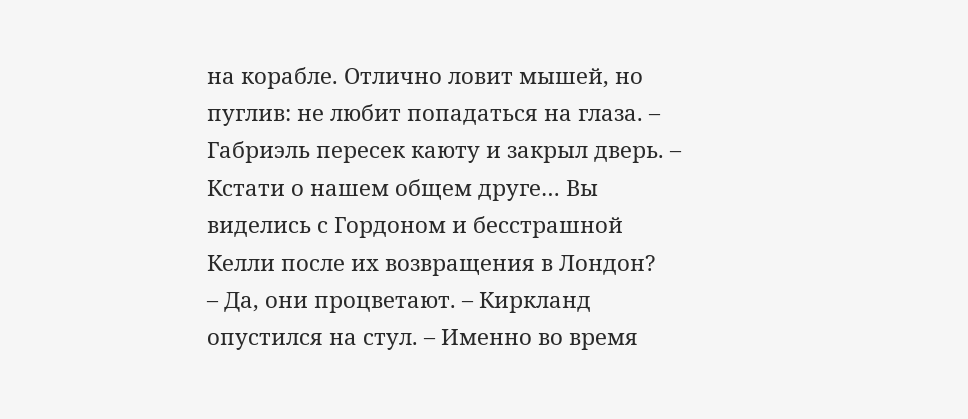на корабле. Отлично ловит мышей, но пуглив: не любит попадаться на глаза. – Габриэль пересек каюту и закрыл дверь. – Кстати о нашем общем друге… Вы виделись с Гордоном и бесстрашной Келли после их возвращения в Лондон?
– Да, они процветают. – Киркланд опустился на стул. – Именно во время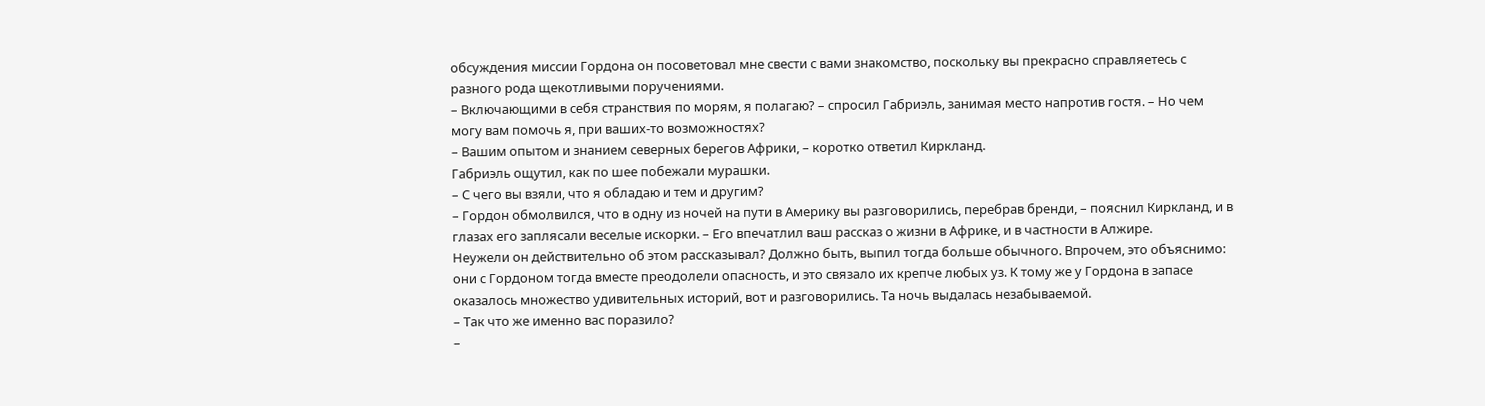обсуждения миссии Гордона он посоветовал мне свести с вами знакомство, поскольку вы прекрасно справляетесь с разного рода щекотливыми поручениями.
– Включающими в себя странствия по морям, я полагаю? – спросил Габриэль, занимая место напротив гостя. – Но чем могу вам помочь я, при ваших-то возможностях?
– Вашим опытом и знанием северных берегов Африки, – коротко ответил Киркланд.
Габриэль ощутил, как по шее побежали мурашки.
– С чего вы взяли, что я обладаю и тем и другим?
– Гордон обмолвился, что в одну из ночей на пути в Америку вы разговорились, перебрав бренди, – пояснил Киркланд, и в глазах его заплясали веселые искорки. – Его впечатлил ваш рассказ о жизни в Африке, и в частности в Алжире.
Неужели он действительно об этом рассказывал? Должно быть, выпил тогда больше обычного. Впрочем, это объяснимо: они с Гордоном тогда вместе преодолели опасность, и это связало их крепче любых уз. К тому же у Гордона в запасе оказалось множество удивительных историй, вот и разговорились. Та ночь выдалась незабываемой.
– Так что же именно вас поразило?
–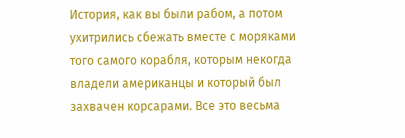История, как вы были рабом, а потом ухитрились сбежать вместе с моряками того самого корабля, которым некогда владели американцы и который был захвачен корсарами. Все это весьма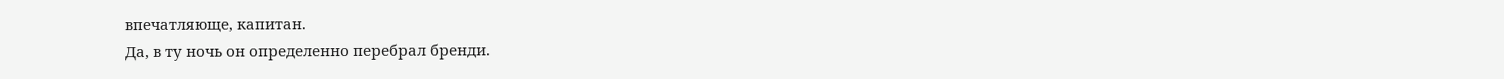впечатляюще, капитан.
Да, в ту ночь он определенно перебрал бренди.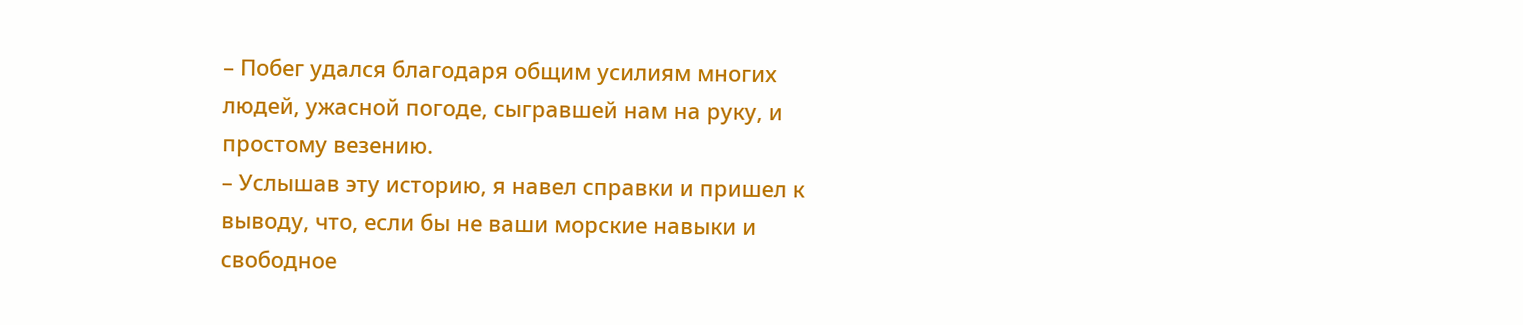– Побег удался благодаря общим усилиям многих людей, ужасной погоде, сыгравшей нам на руку, и простому везению.
– Услышав эту историю, я навел справки и пришел к выводу, что, если бы не ваши морские навыки и свободное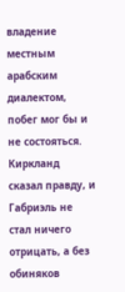владение местным арабским диалектом, побег мог бы и не состояться.
Киркланд сказал правду, и Габриэль не стал ничего отрицать, а без обиняков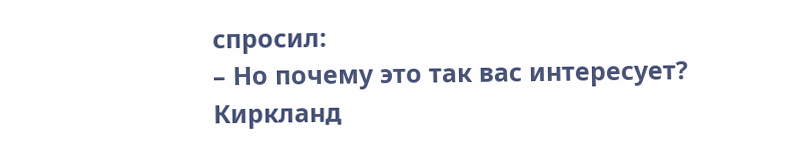спросил:
– Но почему это так вас интересует?
Киркланд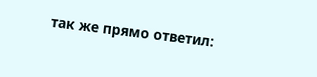так же прямо ответил: